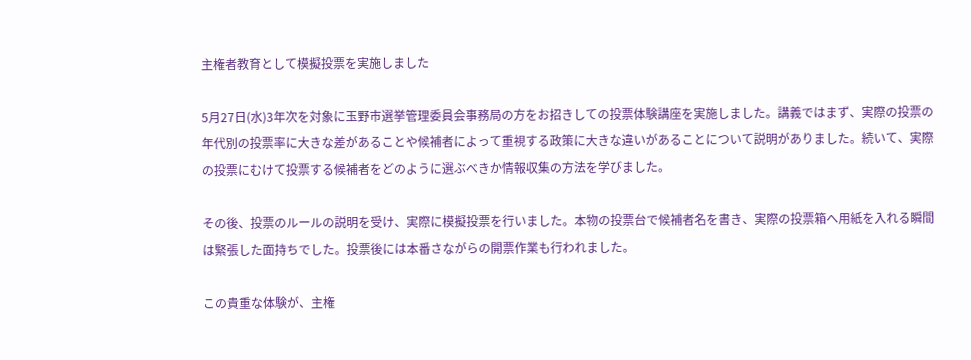主権者教育として模擬投票を実施しました

5月27日(水)3年次を対象に玉野市選挙管理委員会事務局の方をお招きしての投票体験講座を実施しました。講義ではまず、実際の投票の年代別の投票率に大きな差があることや候補者によって重視する政策に大きな違いがあることについて説明がありました。続いて、実際の投票にむけて投票する候補者をどのように選ぶべきか情報収集の方法を学びました。

その後、投票のルールの説明を受け、実際に模擬投票を行いました。本物の投票台で候補者名を書き、実際の投票箱へ用紙を入れる瞬間は緊張した面持ちでした。投票後には本番さながらの開票作業も行われました。

この貴重な体験が、主権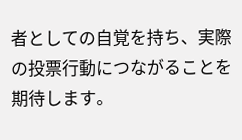者としての自覚を持ち、実際の投票行動につながることを期待します。